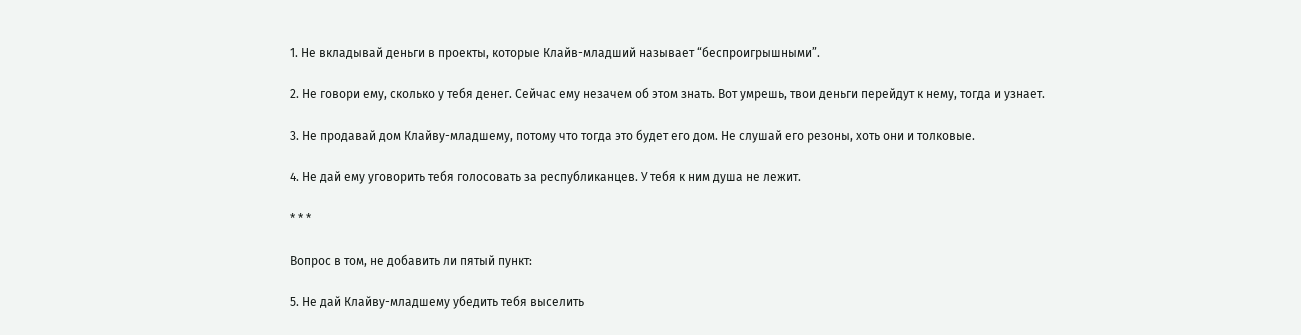1. Не вкладывай деньги в проекты, которые Клайв-младший называет “беспроигрышными”.

2. Не говори ему, сколько у тебя денег. Сейчас ему незачем об этом знать. Вот умрешь, твои деньги перейдут к нему, тогда и узнает.

3. Не продавай дом Клайву-младшему, потому что тогда это будет его дом. Не слушай его резоны, хоть они и толковые.

4. Не дай ему уговорить тебя голосовать за республиканцев. У тебя к ним душа не лежит.

* * *

Вопрос в том, не добавить ли пятый пункт:

5. Не дай Клайву-младшему убедить тебя выселить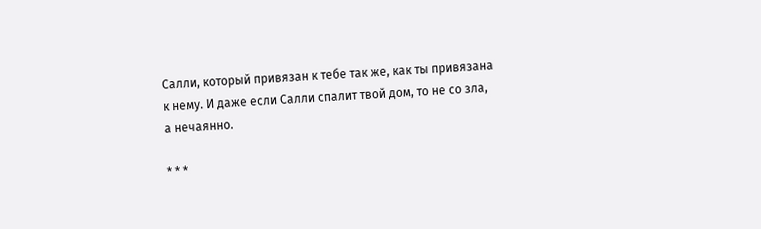Салли, который привязан к тебе так же, как ты привязана к нему. И даже если Салли спалит твой дом, то не со зла, а нечаянно.

* * *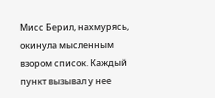Мисс Берил, нахмурясь, окинула мысленным взором список. Каждый пункт вызывал у нее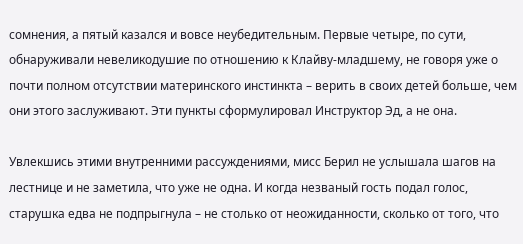сомнения, а пятый казался и вовсе неубедительным. Первые четыре, по сути, обнаруживали невеликодушие по отношению к Клайву-младшему, не говоря уже о почти полном отсутствии материнского инстинкта – верить в своих детей больше, чем они этого заслуживают. Эти пункты сформулировал Инструктор Эд, а не она.

Увлекшись этими внутренними рассуждениями, мисс Берил не услышала шагов на лестнице и не заметила, что уже не одна. И когда незваный гость подал голос, старушка едва не подпрыгнула – не столько от неожиданности, сколько от того, что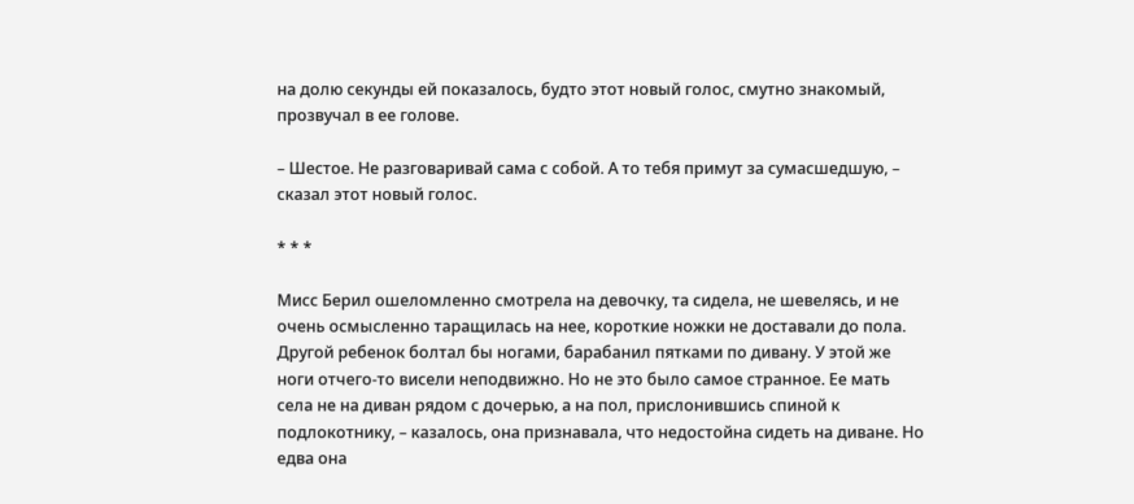на долю секунды ей показалось, будто этот новый голос, смутно знакомый, прозвучал в ее голове.

– Шестое. Не разговаривай сама с собой. А то тебя примут за сумасшедшую, – сказал этот новый голос.

* * *

Мисс Берил ошеломленно смотрела на девочку, та сидела, не шевелясь, и не очень осмысленно таращилась на нее, короткие ножки не доставали до пола. Другой ребенок болтал бы ногами, барабанил пятками по дивану. У этой же ноги отчего-то висели неподвижно. Но не это было самое странное. Ее мать села не на диван рядом с дочерью, а на пол, прислонившись спиной к подлокотнику, – казалось, она признавала, что недостойна сидеть на диване. Но едва она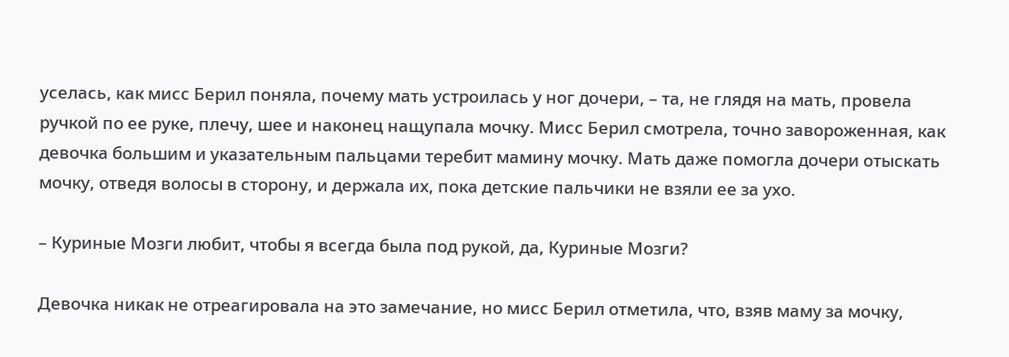уселась, как мисс Берил поняла, почему мать устроилась у ног дочери, – та, не глядя на мать, провела ручкой по ее руке, плечу, шее и наконец нащупала мочку. Мисс Берил смотрела, точно завороженная, как девочка большим и указательным пальцами теребит мамину мочку. Мать даже помогла дочери отыскать мочку, отведя волосы в сторону, и держала их, пока детские пальчики не взяли ее за ухо.

– Куриные Мозги любит, чтобы я всегда была под рукой, да, Куриные Мозги?

Девочка никак не отреагировала на это замечание, но мисс Берил отметила, что, взяв маму за мочку,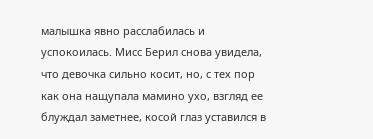малышка явно расслабилась и успокоилась. Мисс Берил снова увидела, что девочка сильно косит, но, с тех пор как она нащупала мамино ухо, взгляд ее блуждал заметнее, косой глаз уставился в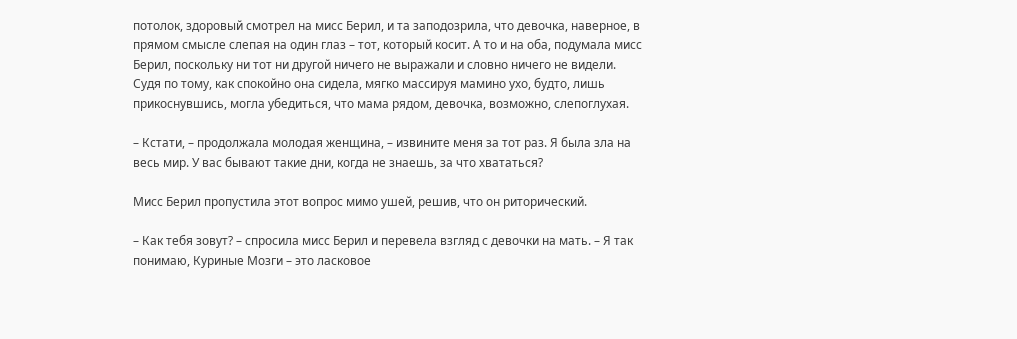потолок, здоровый смотрел на мисс Берил, и та заподозрила, что девочка, наверное, в прямом смысле слепая на один глаз – тот, который косит. А то и на оба, подумала мисс Берил, поскольку ни тот ни другой ничего не выражали и словно ничего не видели. Судя по тому, как спокойно она сидела, мягко массируя мамино ухо, будто, лишь прикоснувшись, могла убедиться, что мама рядом, девочка, возможно, слепоглухая.

– Кстати, – продолжала молодая женщина, – извините меня за тот раз. Я была зла на весь мир. У вас бывают такие дни, когда не знаешь, за что хвататься?

Мисс Берил пропустила этот вопрос мимо ушей, решив, что он риторический.

– Как тебя зовут? – спросила мисс Берил и перевела взгляд с девочки на мать. – Я так понимаю, Куриные Мозги – это ласковое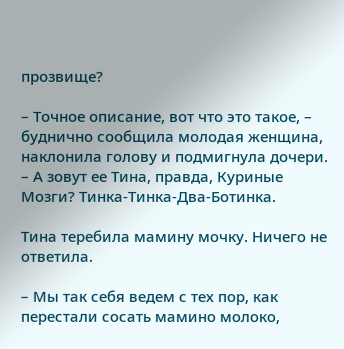прозвище?

– Точное описание, вот что это такое, – буднично сообщила молодая женщина, наклонила голову и подмигнула дочери. – А зовут ее Тина, правда, Куриные Мозги? Тинка-Тинка-Два-Ботинка.

Тина теребила мамину мочку. Ничего не ответила.

– Мы так себя ведем с тех пор, как перестали сосать мамино молоко,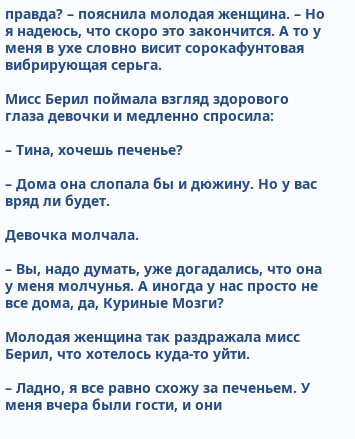правда? – пояснила молодая женщина. – Но я надеюсь, что скоро это закончится. А то у меня в ухе словно висит сорокафунтовая вибрирующая серьга.

Мисс Берил поймала взгляд здорового глаза девочки и медленно спросила:

– Тина, хочешь печенье?

– Дома она слопала бы и дюжину. Но у вас вряд ли будет.

Девочка молчала.

– Вы, надо думать, уже догадались, что она у меня молчунья. А иногда у нас просто не все дома, да, Куриные Мозги?

Молодая женщина так раздражала мисс Берил, что хотелось куда-то уйти.

– Ладно, я все равно схожу за печеньем. У меня вчера были гости, и они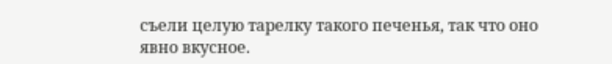съели целую тарелку такого печенья, так что оно явно вкусное.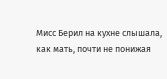Мисс Берил на кухне слышала, как мать, почти не понижая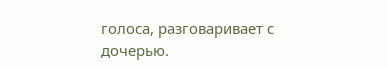голоса, разговаривает с дочерью.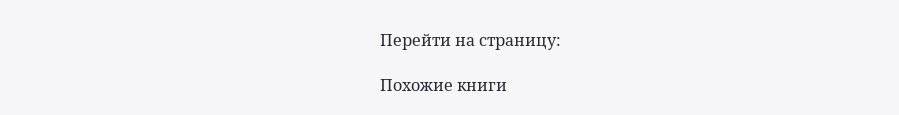Перейти на страницу:

Похожие книги